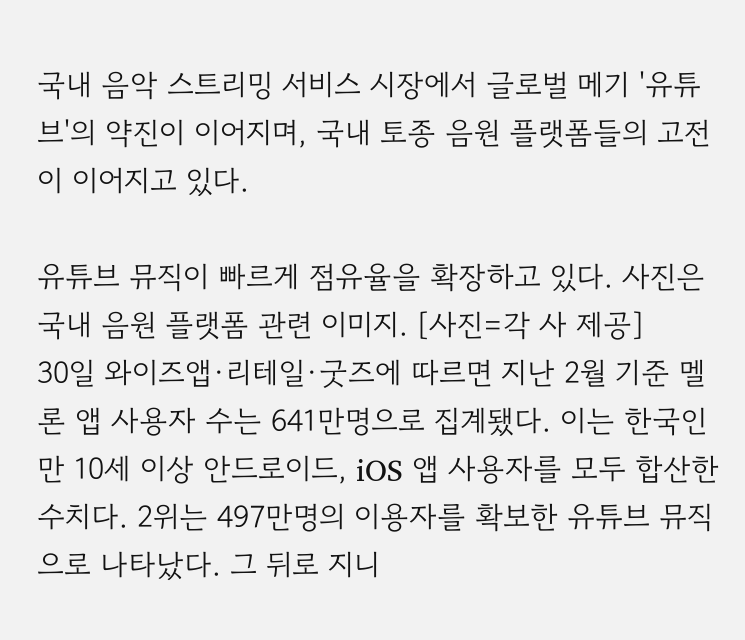국내 음악 스트리밍 서비스 시장에서 글로벌 메기 '유튜브'의 약진이 이어지며, 국내 토종 음원 플랫폼들의 고전이 이어지고 있다.

유튜브 뮤직이 빠르게 점유율을 확장하고 있다. 사진은 국내 음원 플랫폼 관련 이미지. [사진=각 사 제공]
30일 와이즈앱·리테일·굿즈에 따르면 지난 2월 기준 멜론 앱 사용자 수는 641만명으로 집계됐다. 이는 한국인 만 10세 이상 안드로이드, iOS 앱 사용자를 모두 합산한 수치다. 2위는 497만명의 이용자를 확보한 유튜브 뮤직으로 나타났다. 그 뒤로 지니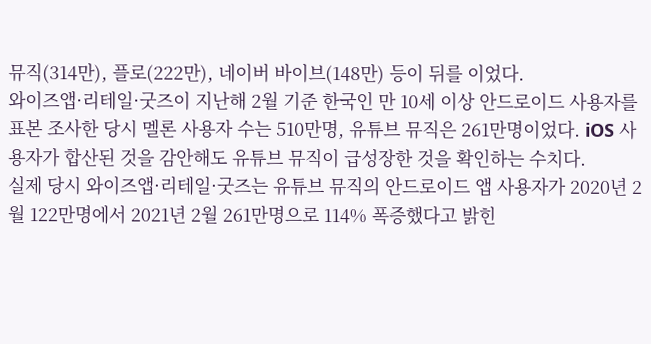뮤직(314만), 플로(222만), 네이버 바이브(148만) 등이 뒤를 이었다.
와이즈앱·리테일·굿즈이 지난해 2월 기준 한국인 만 10세 이상 안드로이드 사용자를 표본 조사한 당시 멜론 사용자 수는 510만명, 유튜브 뮤직은 261만명이었다. iOS 사용자가 합산된 것을 감안해도 유튜브 뮤직이 급성장한 것을 확인하는 수치다.
실제 당시 와이즈앱·리테일·굿즈는 유튜브 뮤직의 안드로이드 앱 사용자가 2020년 2월 122만명에서 2021년 2월 261만명으로 114% 폭증했다고 밝힌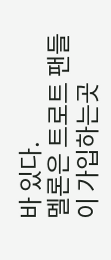바 있다.
멜론은 트로트 팬들이 가입하는곳